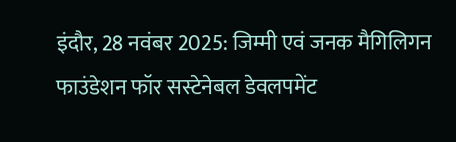इंदौर, 28 नवंबर 2025: जिम्मी एवं जनक मैगिलिगन फाउंडेशन फॉर सस्टेनेबल डेवलपमेंट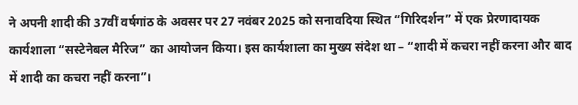ने अपनी शादी की 37वीं वर्षगांठ के अवसर पर 27 नवंबर 2025 को सनावदिया स्थित “गिरिदर्शन” में एक प्रेरणादायक कार्यशाला “सस्टेनेबल मैरिज” का आयोजन किया। इस कार्यशाला का मुख्य संदेश था – “शादी में कचरा नहीं करना और बाद में शादी का कचरा नहीं करना”।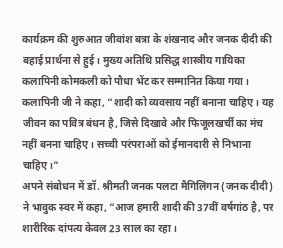कार्यक्रम की शुरुआत जीवांश बत्रा के शंखनाद और जनक दीदी की बहाई प्रार्थना से हुई। मुख्य अतिथि प्रसिद्ध शास्त्रीय गायिका कलापिनी कोमकली को पौधा भेंट कर सम्मानित किया गया। कलापिनी जी ने कहा, “शादी को व्यवसाय नहीं बनाना चाहिए। यह जीवन का पवित्र बंधन है, जिसे दिखावे और फिजूलखर्ची का मंच नहीं बनना चाहिए। सच्ची परंपराओं को ईमानदारी से निभाना चाहिए।”
अपने संबोधन में डॉ. श्रीमती जनक पलटा मैगिलिगन (जनक दीदी) ने भावुक स्वर में कहा, “आज हमारी शादी की 37वीं वर्षगांठ है, पर शारीरिक दांपत्य केवल 23 साल का रहा।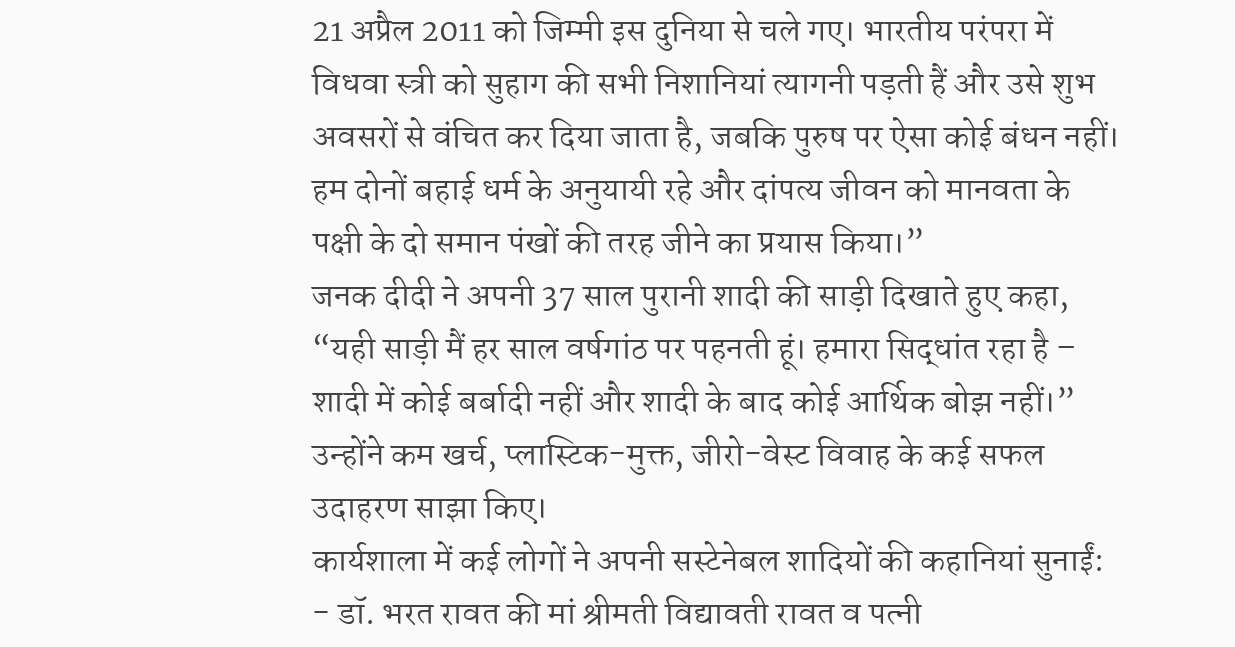21 अप्रैल 2011 को जिम्मी इस दुनिया से चले गए। भारतीय परंपरा में विधवा स्त्री को सुहाग की सभी निशानियां त्यागनी पड़ती हैं और उसे शुभ अवसरों से वंचित कर दिया जाता है, जबकि पुरुष पर ऐसा कोई बंधन नहीं। हम दोनों बहाई धर्म के अनुयायी रहे और दांपत्य जीवन को मानवता के पक्षी के दो समान पंखों की तरह जीने का प्रयास किया।”
जनक दीदी ने अपनी 37 साल पुरानी शादी की साड़ी दिखाते हुए कहा, “यही साड़ी मैं हर साल वर्षगांठ पर पहनती हूं। हमारा सिद्धांत रहा है – शादी में कोई बर्बादी नहीं और शादी के बाद कोई आर्थिक बोझ नहीं।” उन्होंने कम खर्च, प्लास्टिक-मुक्त, जीरो-वेस्ट विवाह के कई सफल उदाहरण साझा किए।
कार्यशाला में कई लोगों ने अपनी सस्टेनेबल शादियों की कहानियां सुनाईं:
- डॉ. भरत रावत की मां श्रीमती विद्यावती रावत व पत्नी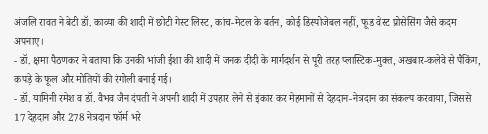अंजलि रावत ने बेटी डॉ. काव्या की शादी में छोटी गेस्ट लिस्ट, कांच-मेटल के बर्तन, कोई डिस्पोजेबल नहीं, फूड वेस्ट प्रोसेसिंग जैसे कदम अपनाए।
- डॉ. क्षमा पैठणकर ने बताया कि उनकी भांजी ईशा की शादी में जनक दीदी के मार्गदर्शन से पूरी तरह प्लास्टिक-मुक्त, अखबार-कलेवे से पैकिंग, कपड़े के फूल और मोतियों की रंगोली बनाई गई।
- डॉ. यामिनी रमेश व डॉ. वैभव जैन दंपती ने अपनी शादी में उपहार लेने से इंकार कर मेहमानों से देहदान-नेत्रदान का संकल्प करवाया, जिससे 17 देहदान और 278 नेत्रदान फॉर्म भरे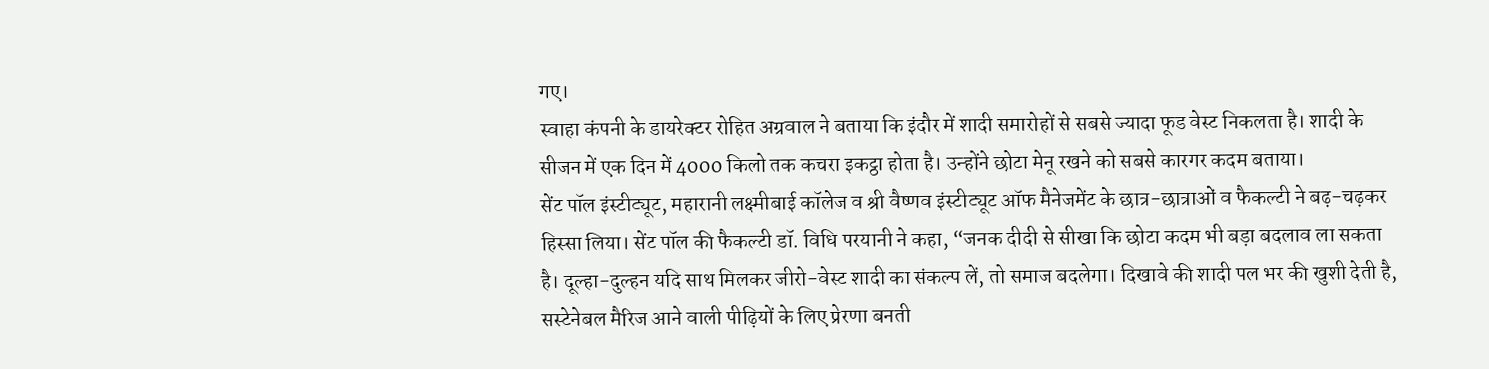गए।
स्वाहा कंपनी के डायरेक्टर रोहित अग्रवाल ने बताया कि इंदौर में शादी समारोहों से सबसे ज्यादा फूड वेस्ट निकलता है। शादी के सीजन में एक दिन में 4000 किलो तक कचरा इकट्ठा होता है। उन्होंने छोटा मेनू रखने को सबसे कारगर कदम बताया।
सेंट पॉल इंस्टीट्यूट, महारानी लक्ष्मीबाई कॉलेज व श्री वैष्णव इंस्टीट्यूट ऑफ मैनेजमेंट के छात्र-छात्राओं व फैकल्टी ने बढ़-चढ़कर हिस्सा लिया। सेंट पॉल की फैकल्टी डॉ. विधि परयानी ने कहा, “जनक दीदी से सीखा कि छोटा कदम भी बड़ा बदलाव ला सकता है। दूल्हा-दुल्हन यदि साथ मिलकर जीरो-वेस्ट शादी का संकल्प लें, तो समाज बदलेगा। दिखावे की शादी पल भर की खुशी देती है, सस्टेनेबल मैरिज आने वाली पीढ़ियों के लिए प्रेरणा बनती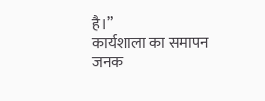है।”
कार्यशाला का समापन जनक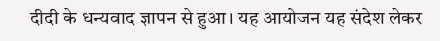दीदी के धन्यवाद ज्ञापन से हुआ। यह आयोजन यह संदेश लेकर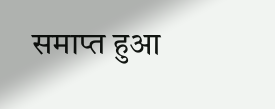समाप्त हुआ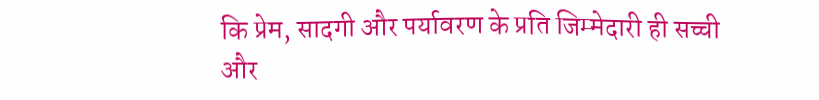कि प्रेम, सादगी और पर्यावरण के प्रति जिम्मेदारी ही सच्ची और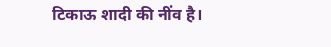टिकाऊ शादी की नींव है।